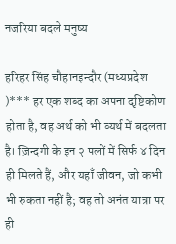नजरिया बदले मनुष्य

हरिहर सिंह चौहानइन्दौर (मध्यप्रदेश )*** हर एक शब्द का अपना दृष्टिकोण होता है, वह अर्थ को भी व्यर्थ में बदलता है। ज़िन्दगी के इन २ पलों में सिर्फ ४ दिन ही मिलते हैं, और यहाँ जीवन, जो कभी भी रुकता नहीं है; वह तो अनंत यात्रा पर ही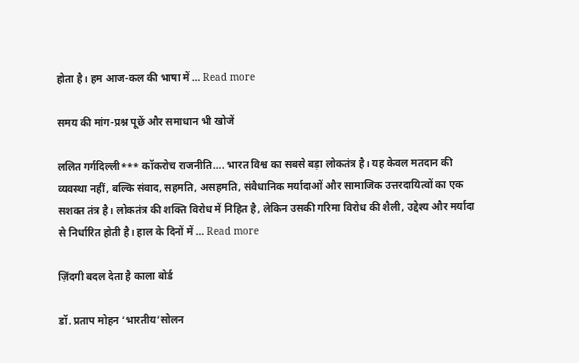होता है। हम आज-कल की भाषा में … Read more

समय की मांग-प्रश्न पूछें और समाधान भी खोजें

ललित गर्गदिल्ली*** कॉकरोच राजनीति…. भारत विश्व का सबसे बड़ा लोकतंत्र है। यह केवल मतदान की व्यवस्था नहीं, बल्कि संवाद, सहमति, असहमति, संवैधानिक मर्यादाओं और सामाजिक उत्तरदायित्वों का एक सशक्त तंत्र है। लोकतंत्र की शक्ति विरोध में निहित है, लेकिन उसकी गरिमा विरोध की शैली, उद्देश्य और मर्यादा से निर्धारित होती है। हाल के दिनों में … Read more

ज़िंदगी बदल देता है काला बोर्ड

डॉ. प्रताप मोहन ‘भारतीय’सोलन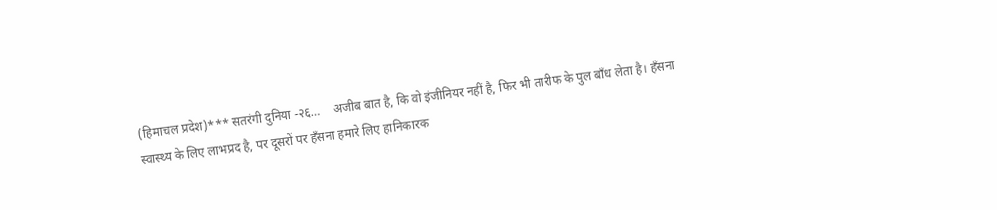(हिमाचल प्रदेश)*** सतरंगी दुनिया -२६…    अजीब बात है, कि वो इंजीनियर नहीं है, फिर भी तारीफ के पुल बाँध लेता है। हँसना स्वास्थ्य के लिए लाभप्रद है, पर दूसरों पर हँसना हमारे लिए हानिकारक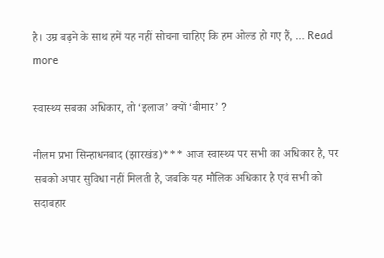है। उम्र बढ़ने के साथ हमें यह नहीं सोचना चाहिए कि हम ओल्ड हो गए हैं, … Read more

स्वास्थ्य सबका अधिकार, तो ‘इलाज’ क्यों ‘बीमार’ ?

नीलम प्रभा सिन्हाधनबाद (झारखंड)*** आज स्वास्थ्य पर सभी का अधिकार है, पर सबको अपार सुविधा नहीं मिलती है, जबकि यह मौलिक अधिकार है एवं सभी को सदाबहार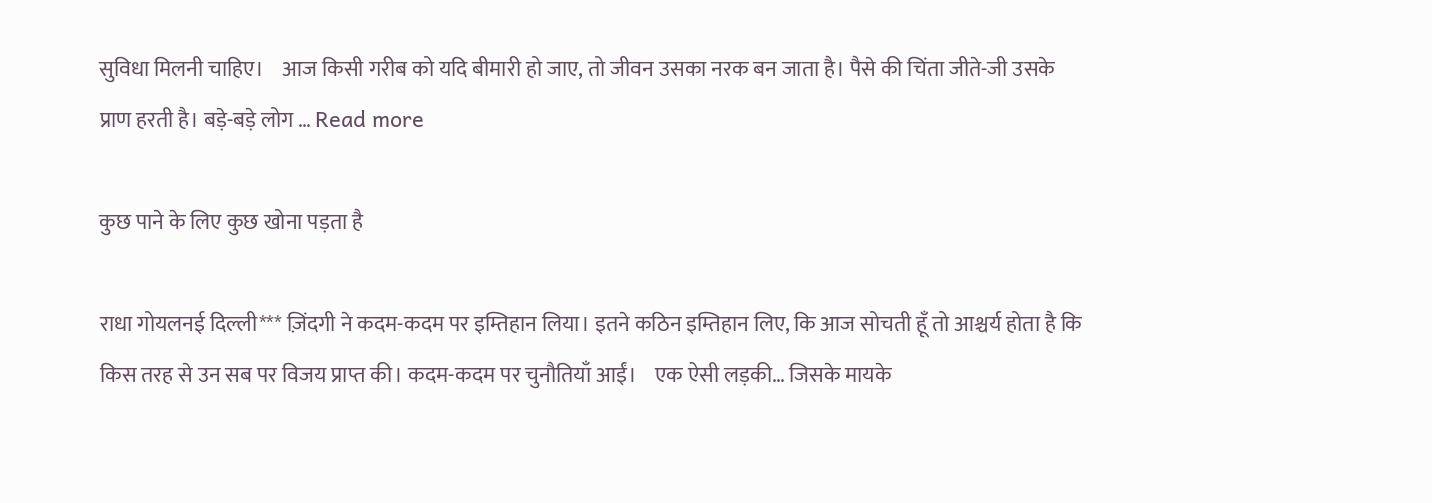सुविधा मिलनी चाहिए।    आज किसी गरीब को यदि बीमारी हो जाए, तो जीवन उसका नरक बन जाता है। पैसे की चिंता जीते-जी उसके प्राण हरती है। बड़े-बड़े लोग … Read more

कुछ पाने के लिए कुछ खोना पड़ता है

राधा गोयलनई दिल्ली*** ज़िंदगी ने कदम-कदम पर इम्तिहान लिया। इतने कठिन इम्तिहान लिए, कि आज सोचती हूँ तो आश्चर्य होता है कि किस तरह से उन सब पर विजय प्राप्त की। कदम-कदम पर चुनौतियाँ आईं।    एक ऐसी लड़की… जिसके मायके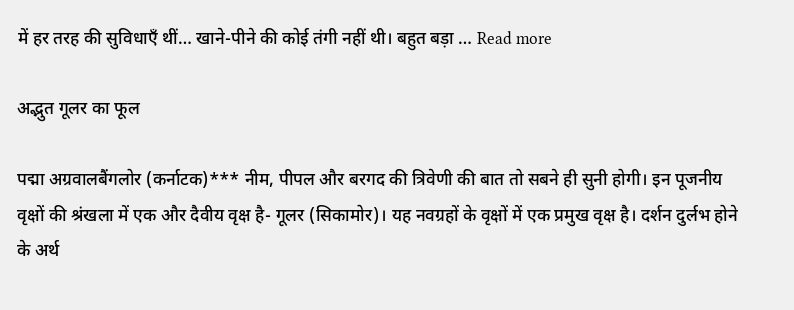में हर तरह की सुविधाएँ थीं… खाने-पीने की कोई तंगी नहीं थी। बहुत बड़ा … Read more

अद्भुत गूलर का फूल

पद्मा अग्रवालबैंगलोर (कर्नाटक)*** नीम, पीपल और बरगद की त्रिवेणी की बात तो सबने ही सुनी होगी। इन पूजनीय वृक्षों की श्रंखला में एक और दैवीय वृक्ष है- गूलर (सिकामोर)। यह नवग्रहों के वृक्षों में एक प्रमुख वृक्ष है। दर्शन दुर्लभ होने के अर्थ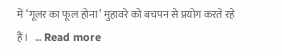में ‘गूलर का फूल होना’ मुहावरे को बचपन से प्रयोग करते रहे हैं।   … Read more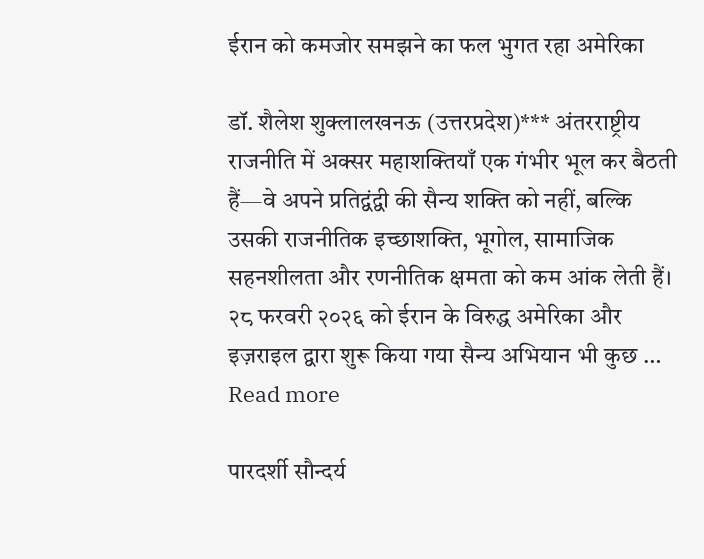ईरान को कमजोर समझने का फल भुगत रहा अमेरिका

डॉ. शैलेश शुक्लालखनऊ (उत्तरप्रदेश)*** अंतरराष्ट्रीय राजनीति में अक्सर महाशक्तियाँ एक गंभीर भूल कर बैठती हैं—वे अपने प्रतिद्वंद्वी की सैन्य शक्ति को नहीं, बल्कि उसकी राजनीतिक इच्छाशक्ति, भूगोल, सामाजिक सहनशीलता और रणनीतिक क्षमता को कम आंक लेती हैं। २८ फरवरी २०२६ को ईरान के विरुद्ध अमेरिका और इज़राइल द्वारा शुरू किया गया सैन्य अभियान भी कुछ … Read more

पारदर्शी सौन्दर्य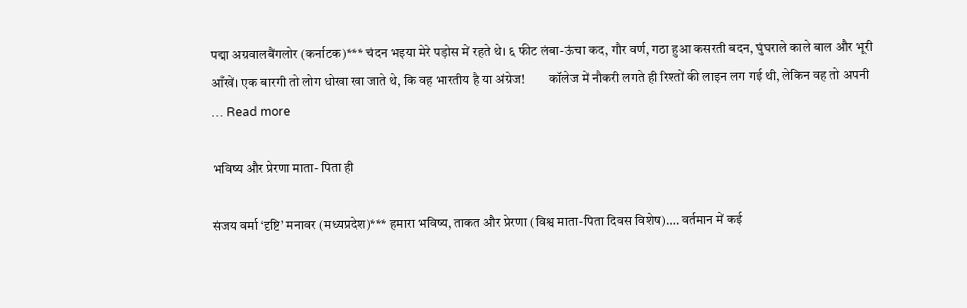पद्मा अग्रवालबैंगलोर (कर्नाटक)*** चंदन भइया मेरे पड़ोस में रहते थे। ६ फीट लंबा-ऊंचा कद, गौर वर्ण, गठा हुआ कसरती बदन, घुंघराले काले बाल और भूरी आँखें। एक बारगी तो लोग धोखा खा जाते थे, कि वह भारतीय है या अंग्रेज!         कॉलेज में नौकरी लगते ही रिश्तों की लाइन लग गई थी, लेकिन वह तो अपनी … Read more

भविष्य और प्रेरणा माता- पिता ही

संजय वर्मा ‘दृष्टि’ मनावर (मध्यप्रदेश)*** हमारा भविष्य, ताकत और प्रेरणा (विश्व माता-पिता दिवस विशेष)…. वर्तमान में कई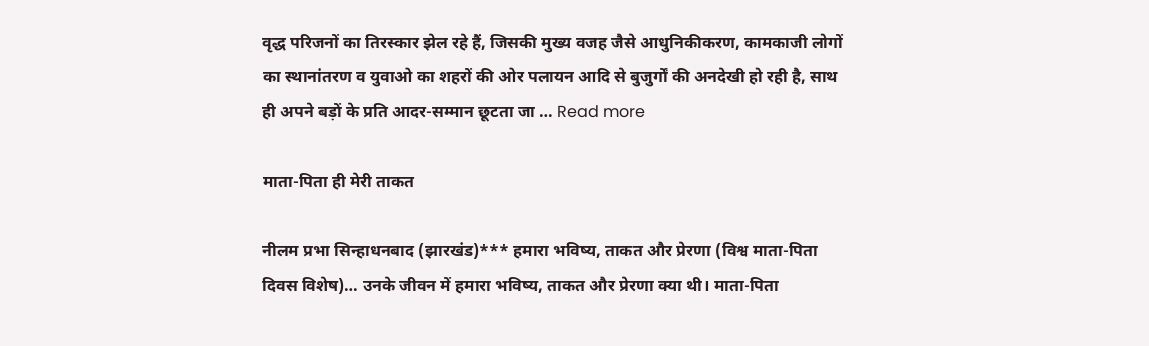वृद्ध परिजनों का तिरस्कार झेल रहे हैं, जिसकी मुख्य वजह जैसे आधुनिकीकरण, कामकाजी लोगों का स्थानांतरण व युवाओ का शहरों की ओर पलायन आदि से बुजुर्गों की अनदेखी हो रही है, साथ ही अपने बड़ों के प्रति आदर-सम्मान छूटता जा … Read more

माता-पिता ही मेरी ताकत

नीलम प्रभा सिन्हाधनबाद (झारखंड)*** हमारा भविष्य, ताकत और प्रेरणा (विश्व माता-पिता दिवस विशेष)… उनके जीवन में हमारा भविष्य, ताकत और प्रेरणा क्या थी। माता-पिता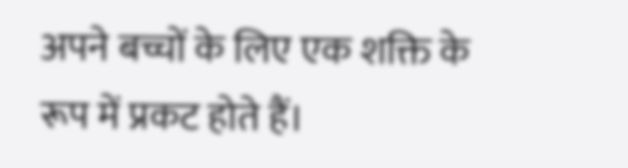अपने बच्चों के लिए एक शक्ति के रूप में प्रकट होते हैं।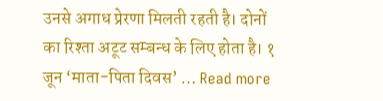उनसे अगाध प्रेरणा मिलती रहती है। दोनों का रिश्ता अटूट सम्बन्ध के लिए होता है। १ जून ‘माता-पिता दिवस’ … Read more